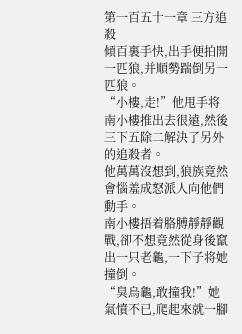第一百五十一章 三方追殺
傾百裏手快,出手便拍開一匹狼,并順勢踹倒另一匹狼。
“小樓,走!”他甩手将南小樓推出去很遠,然後三下五除二解決了另外的追殺者。
他萬萬沒想到,狼族竟然會惱羞成怒派人向他們動手。
南小樓捂着胳膊靜靜觀戰,卻不想竟然從身後竄出一只老龜,一下子将她撞倒。
“臭烏龜,敢撞我!”她氣憤不已,爬起來就一腳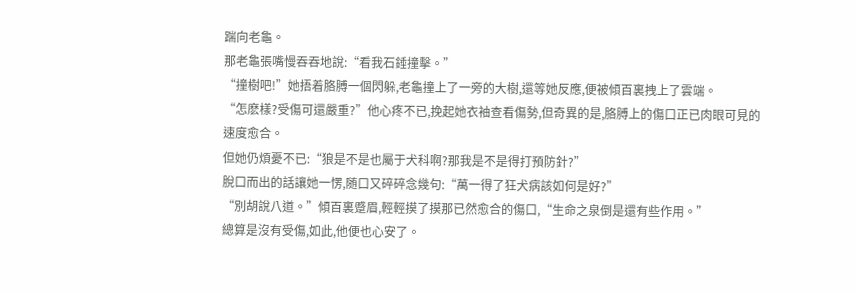踹向老龜。
那老龜張嘴慢吞吞地說:“看我石錘撞擊。”
“撞樹吧!”她捂着胳膊一個閃躲,老龜撞上了一旁的大樹,還等她反應,便被傾百裏拽上了雲端。
“怎麽樣?受傷可還嚴重?”他心疼不已,挽起她衣袖查看傷勢,但奇異的是,胳膊上的傷口正已肉眼可見的速度愈合。
但她仍煩憂不已:“狼是不是也屬于犬科啊?那我是不是得打預防針?”
脫口而出的話讓她一愣,随口又碎碎念幾句:“萬一得了狂犬病該如何是好?”
“別胡說八道。”傾百裏蹙眉,輕輕摸了摸那已然愈合的傷口,“生命之泉倒是還有些作用。”
總算是沒有受傷,如此,他便也心安了。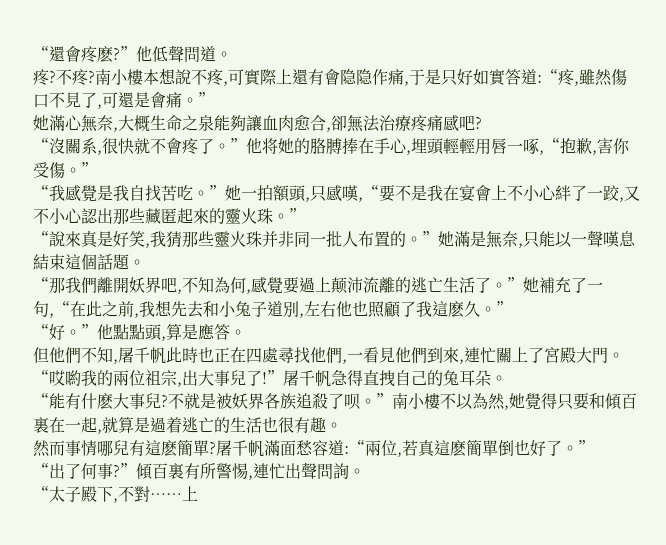“還會疼麽?”他低聲問道。
疼?不疼?南小樓本想說不疼,可實際上還有會隐隐作痛,于是只好如實答道:“疼,雖然傷口不見了,可還是會痛。”
她滿心無奈,大概生命之泉能夠讓血肉愈合,卻無法治療疼痛感吧?
“沒關系,很快就不會疼了。”他将她的胳膊捧在手心,埋頭輕輕用唇一啄,“抱歉,害你受傷。”
“我感覺是我自找苦吃。”她一拍額頭,只感嘆,“要不是我在宴會上不小心絆了一跤,又不小心認出那些藏匿起來的靈火珠。”
“說來真是好笑,我猜那些靈火珠并非同一批人布置的。”她滿是無奈,只能以一聲嘆息結束這個話題。
“那我們離開妖界吧,不知為何,感覺要過上颠沛流離的逃亡生活了。”她補充了一句,“在此之前,我想先去和小兔子道別,左右他也照顧了我這麽久。”
“好。”他點點頭,算是應答。
但他們不知,屠千帆此時也正在四處尋找他們,一看見他們到來,連忙關上了宮殿大門。
“哎喲我的兩位祖宗,出大事兒了!”屠千帆急得直拽自己的兔耳朵。
“能有什麽大事兒?不就是被妖界各族追殺了呗。”南小樓不以為然,她覺得只要和傾百裏在一起,就算是過着逃亡的生活也很有趣。
然而事情哪兒有這麽簡單?屠千帆滿面愁容道:“兩位,若真這麽簡單倒也好了。”
“出了何事?”傾百裏有所警惕,連忙出聲問詢。
“太子殿下,不對……上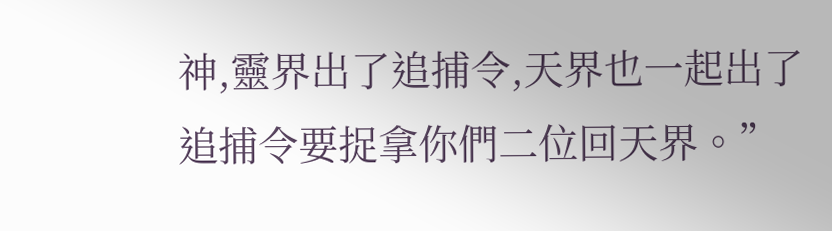神,靈界出了追捕令,天界也一起出了追捕令要捉拿你們二位回天界。”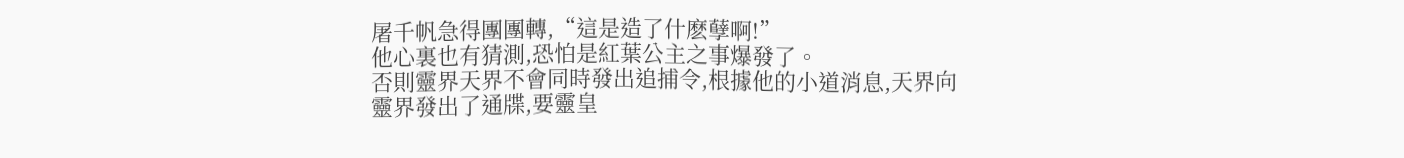屠千帆急得團團轉,“這是造了什麽孽啊!”
他心裏也有猜測,恐怕是紅葉公主之事爆發了。
否則靈界天界不會同時發出追捕令,根據他的小道消息,天界向靈界發出了通牒,要靈皇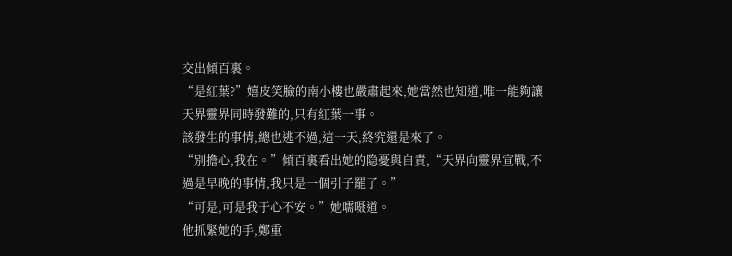交出傾百裏。
“是紅葉?”嬉皮笑臉的南小樓也嚴肅起來,她當然也知道,唯一能夠讓天界靈界同時發難的,只有紅葉一事。
該發生的事情,總也逃不過,這一天,終究還是來了。
“別擔心,我在。”傾百裏看出她的隐憂與自責,“天界向靈界宣戰,不過是早晚的事情,我只是一個引子罷了。”
“可是,可是我于心不安。”她嚅嗫道。
他抓緊她的手,鄭重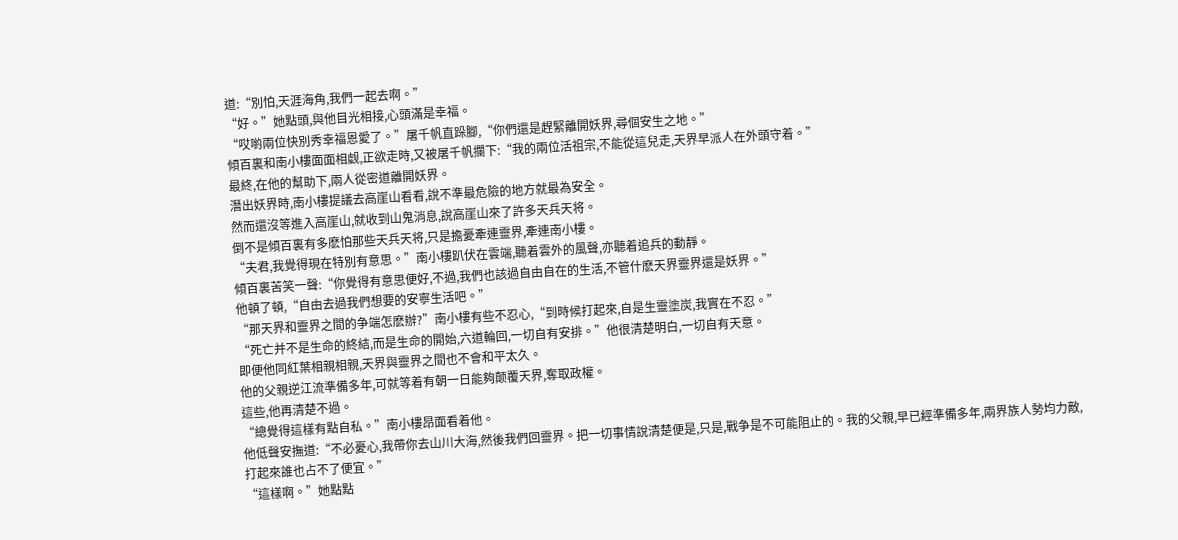道:“別怕,天涯海角,我們一起去啊。”
“好。”她點頭,與他目光相接,心頭滿是幸福。
“哎喲兩位快別秀幸福恩愛了。”屠千帆直跺腳,“你們還是趕緊離開妖界,尋個安生之地。”
傾百裏和南小樓面面相觑,正欲走時,又被屠千帆攔下:“我的兩位活祖宗,不能從這兒走,天界早派人在外頭守着。”
最終,在他的幫助下,兩人從密道離開妖界。
潛出妖界時,南小樓提議去高崖山看看,說不準最危險的地方就最為安全。
然而還沒等進入高崖山,就收到山鬼消息,說高崖山來了許多天兵天将。
倒不是傾百裏有多麽怕那些天兵天将,只是擔憂牽連靈界,牽連南小樓。
“夫君,我覺得現在特別有意思。”南小樓趴伏在雲端,聽着雲外的風聲,亦聽着追兵的動靜。
傾百裏苦笑一聲:“你覺得有意思便好,不過,我們也該過自由自在的生活,不管什麽天界靈界還是妖界。”
他頓了頓,“自由去過我們想要的安寧生活吧。”
“那天界和靈界之間的争端怎麽辦?”南小樓有些不忍心,“到時候打起來,自是生靈塗炭,我實在不忍。”
“死亡并不是生命的終結,而是生命的開始,六道輪回,一切自有安排。”他很清楚明白,一切自有天意。
即便他同紅葉相親相親,天界與靈界之間也不會和平太久。
他的父親逆江流準備多年,可就等着有朝一日能夠颠覆天界,奪取政權。
這些,他再清楚不過。
“總覺得這樣有點自私。”南小樓昂面看着他。
他低聲安撫道:“不必憂心,我帶你去山川大海,然後我們回靈界。把一切事情說清楚便是,只是,戰争是不可能阻止的。我的父親,早已經準備多年,兩界族人勢均力敵,打起來誰也占不了便宜。”
“這樣啊。”她點點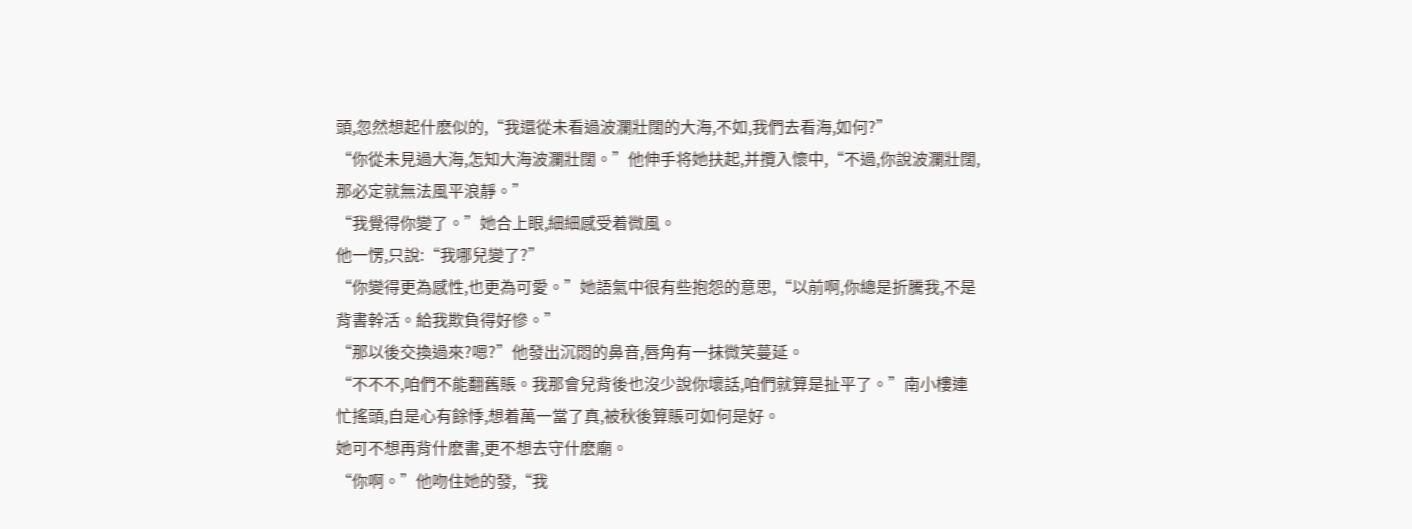頭,忽然想起什麽似的,“我還從未看過波瀾壯闊的大海,不如,我們去看海,如何?”
“你從未見過大海,怎知大海波瀾壯闊。”他伸手将她扶起,并攬入懷中,“不過,你說波瀾壯闊,那必定就無法風平浪靜。”
“我覺得你變了。”她合上眼,細細感受着微風。
他一愣,只說:“我哪兒變了?”
“你變得更為感性,也更為可愛。”她語氣中很有些抱怨的意思,“以前啊,你總是折騰我,不是背書幹活。給我欺負得好慘。”
“那以後交換過來?嗯?”他發出沉悶的鼻音,唇角有一抹微笑蔓延。
“不不不,咱們不能翻舊賬。我那會兒背後也沒少說你壞話,咱們就算是扯平了。”南小樓連忙搖頭,自是心有餘悸,想着萬一當了真,被秋後算賬可如何是好。
她可不想再背什麽書,更不想去守什麽廟。
“你啊。”他吻住她的發,“我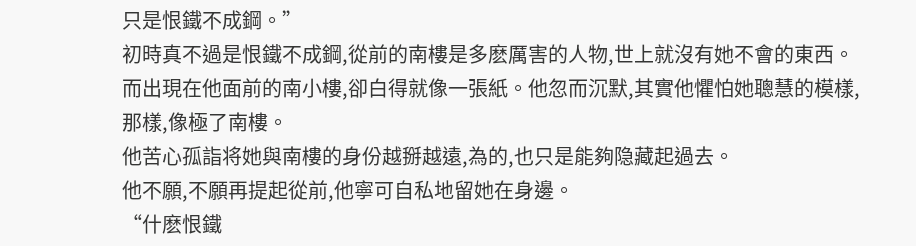只是恨鐵不成鋼。”
初時真不過是恨鐵不成鋼,從前的南樓是多麽厲害的人物,世上就沒有她不會的東西。
而出現在他面前的南小樓,卻白得就像一張紙。他忽而沉默,其實他懼怕她聰慧的模樣,那樣,像極了南樓。
他苦心孤詣将她與南樓的身份越掰越遠,為的,也只是能夠隐藏起過去。
他不願,不願再提起從前,他寧可自私地留她在身邊。
“什麽恨鐵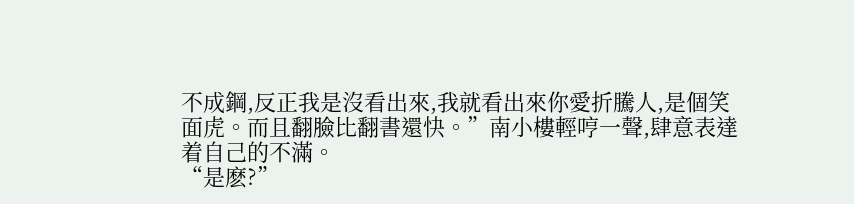不成鋼,反正我是沒看出來,我就看出來你愛折騰人,是個笑面虎。而且翻臉比翻書還快。”南小樓輕哼一聲,肆意表達着自己的不滿。
“是麽?”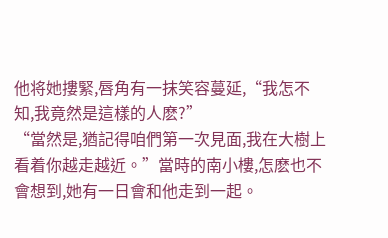他将她摟緊,唇角有一抹笑容蔓延,“我怎不知,我竟然是這樣的人麽?”
“當然是,猶記得咱們第一次見面,我在大樹上看着你越走越近。”當時的南小樓,怎麽也不會想到,她有一日會和他走到一起。